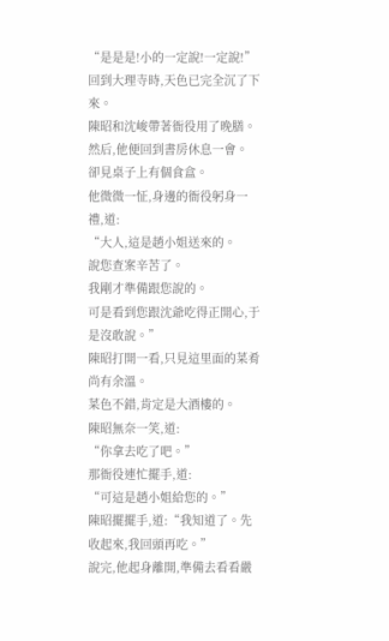“是是是!小的一定說!一定說!”
回到大理寺時,天色已完全沉了下來。
陳昭和沈峻帶著衙役用了晚膳。
然后,他便回到書房休息一會。
卻見桌子上有個食盒。
他微微一怔,身邊的衙役躬身一禮,道:
“大人,這是趙小姐送來的。
說您查案辛苦了。
我剛才準備跟您說的。
可是看到您跟沈爺吃得正開心,于是沒敢說。”
陳昭打開一看,只見這里面的菜肴尚有余溫。
菜色不錯,肯定是大酒樓的。
陳昭無奈一笑,道:
“你拿去吃了吧。”
那衙役連忙擺手,道:
“可這是趙小姐給您的。”
陳昭擺擺手,道:“我知道了。先收起來,我回頭再吃。”
說完,他起身離開,準備去看看嚴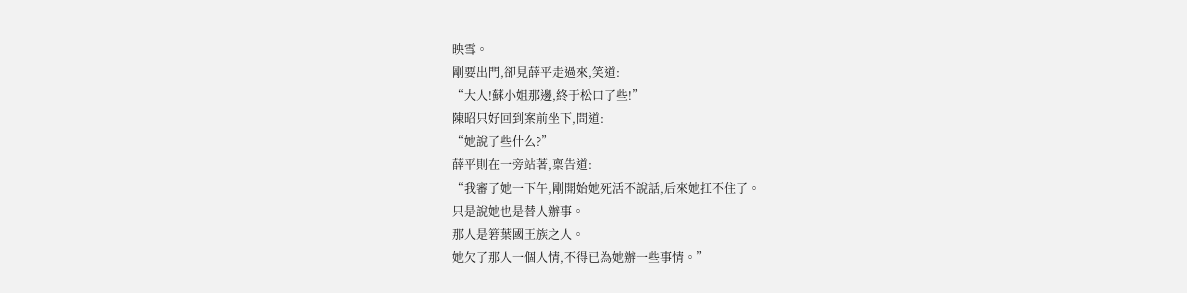映雪。
剛要出門,卻見薛平走過來,笑道:
“大人!蘇小姐那邊,終于松口了些!”
陳昭只好回到案前坐下,問道:
“她說了些什么?”
薛平則在一旁站著,稟告道:
“我審了她一下午,剛開始她死活不說話,后來她扛不住了。
只是說她也是替人辦事。
那人是箬葉國王族之人。
她欠了那人一個人情,不得已為她辦一些事情。”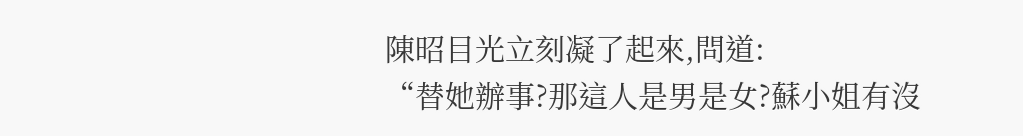陳昭目光立刻凝了起來,問道:
“替她辦事?那這人是男是女?蘇小姐有沒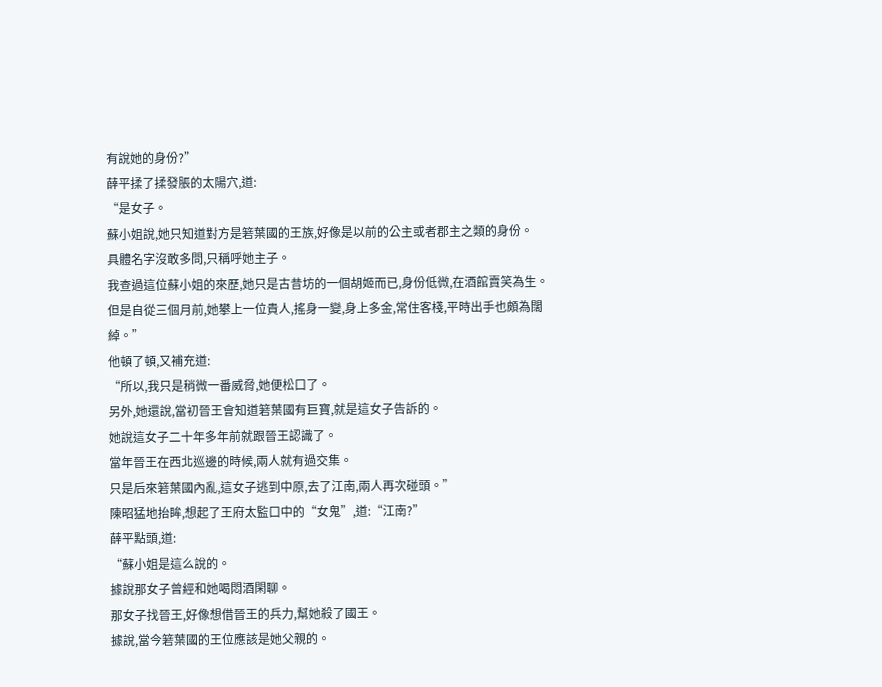有說她的身份?”
薛平揉了揉發脹的太陽穴,道:
“是女子。
蘇小姐說,她只知道對方是箬葉國的王族,好像是以前的公主或者郡主之類的身份。
具體名字沒敢多問,只稱呼她主子。
我查過這位蘇小姐的來歷,她只是古昔坊的一個胡姬而已,身份低微,在酒館賣笑為生。
但是自從三個月前,她攀上一位貴人,搖身一變,身上多金,常住客棧,平時出手也頗為闊綽。”
他頓了頓,又補充道:
“所以,我只是稍微一番威脅,她便松口了。
另外,她還說,當初晉王會知道箬葉國有巨寶,就是這女子告訴的。
她說這女子二十年多年前就跟晉王認識了。
當年晉王在西北巡邊的時候,兩人就有過交集。
只是后來箬葉國內亂,這女子逃到中原,去了江南,兩人再次碰頭。”
陳昭猛地抬眸,想起了王府太監口中的“女鬼”,道:“江南?”
薛平點頭,道:
“蘇小姐是這么說的。
據說那女子曾經和她喝悶酒閑聊。
那女子找晉王,好像想借晉王的兵力,幫她殺了國王。
據說,當今箬葉國的王位應該是她父親的。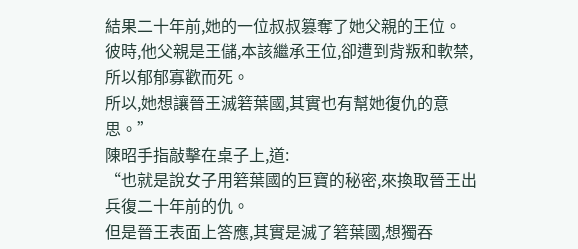結果二十年前,她的一位叔叔篡奪了她父親的王位。
彼時,他父親是王儲,本該繼承王位,卻遭到背叛和軟禁,所以郁郁寡歡而死。
所以,她想讓晉王滅箬葉國,其實也有幫她復仇的意思。”
陳昭手指敲擊在桌子上,道:
“也就是說女子用箬葉國的巨寶的秘密,來換取晉王出兵復二十年前的仇。
但是晉王表面上答應,其實是滅了箬葉國,想獨吞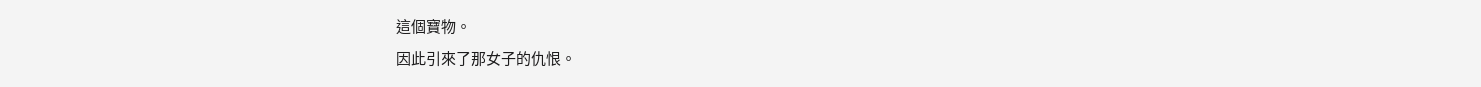這個寶物。
因此引來了那女子的仇恨。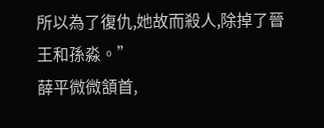所以為了復仇,她故而殺人,除掉了晉王和孫淼。”
薛平微微頷首,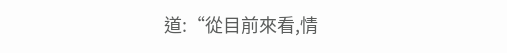道:“從目前來看,情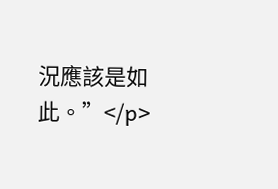況應該是如此。”</p>